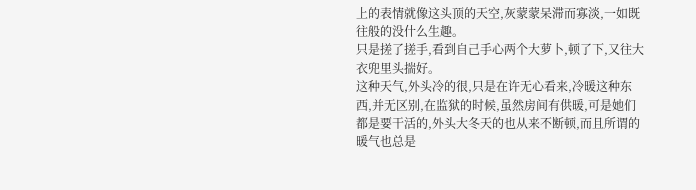上的表情就像这头顶的天空,灰蒙蒙呆滞而寡淡,一如既往般的没什么生趣。
只是搓了搓手,看到自己手心两个大萝卜,顿了下,又往大衣兜里头揣好。
这种天气,外头冷的很,只是在许无心看来,冷暖这种东西,并无区别,在监狱的时候,虽然房间有供暖,可是她们都是要干活的,外头大冬天的也从来不断顿,而且所谓的暖气也总是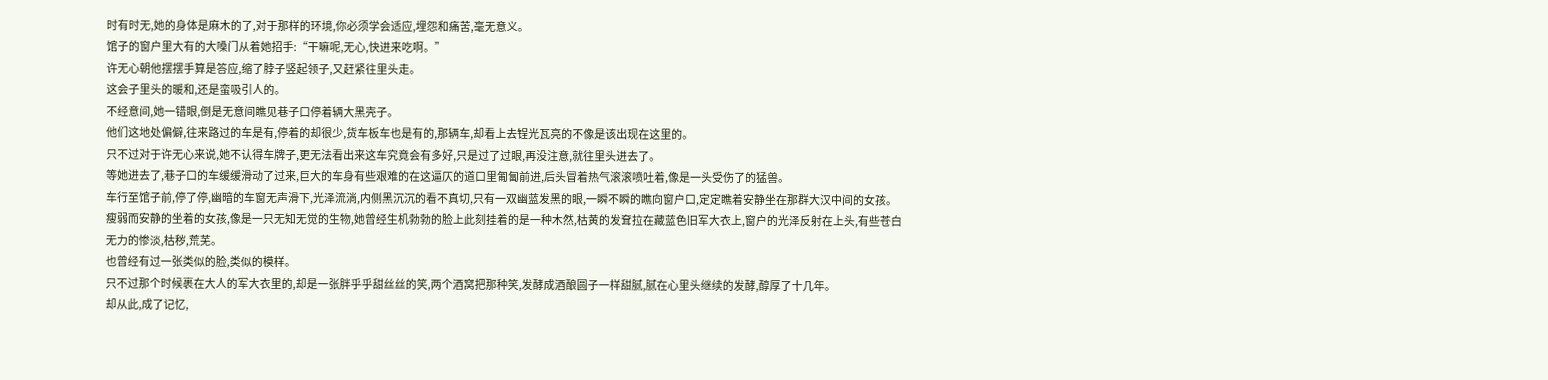时有时无,她的身体是麻木的了,对于那样的环境,你必须学会适应,埋怨和痛苦,毫无意义。
馆子的窗户里大有的大嗓门从着她招手:“干嘛呢,无心,快进来吃啊。”
许无心朝他摆摆手算是答应,缩了脖子竖起领子,又赶紧往里头走。
这会子里头的暖和,还是蛮吸引人的。
不经意间,她一错眼,倒是无意间瞧见巷子口停着辆大黑壳子。
他们这地处偏僻,往来路过的车是有,停着的却很少,货车板车也是有的,那辆车,却看上去锃光瓦亮的不像是该出现在这里的。
只不过对于许无心来说,她不认得车牌子,更无法看出来这车究竟会有多好,只是过了过眼,再没注意,就往里头进去了。
等她进去了,巷子口的车缓缓滑动了过来,巨大的车身有些艰难的在这逼仄的道口里匍匐前进,后头冒着热气滚滚喷吐着,像是一头受伤了的猛兽。
车行至馆子前,停了停,幽暗的车窗无声滑下,光泽流淌,内侧黑沉沉的看不真切,只有一双幽蓝发黑的眼,一瞬不瞬的瞧向窗户口,定定瞧着安静坐在那群大汉中间的女孩。
瘦弱而安静的坐着的女孩,像是一只无知无觉的生物,她曾经生机勃勃的脸上此刻挂着的是一种木然,枯黄的发耷拉在藏蓝色旧军大衣上,窗户的光泽反射在上头,有些苍白无力的惨淡,枯秽,荒芜。
也曾经有过一张类似的脸,类似的模样。
只不过那个时候裹在大人的军大衣里的,却是一张胖乎乎甜丝丝的笑,两个酒窝把那种笑,发酵成酒酿圆子一样甜腻,腻在心里头继续的发酵,醇厚了十几年。
却从此,成了记忆,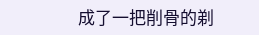成了一把削骨的剃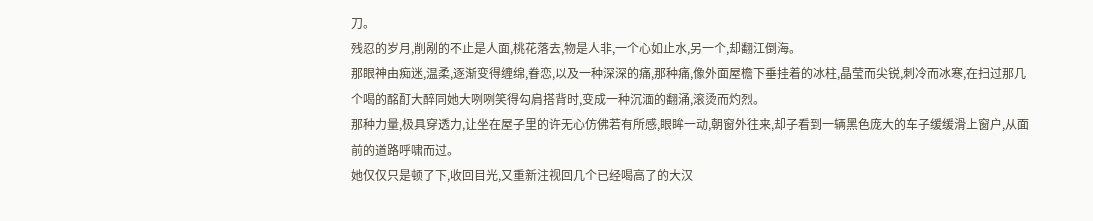刀。
残忍的岁月,削剐的不止是人面,桃花落去,物是人非,一个心如止水,另一个,却翻江倒海。
那眼神由痴迷,温柔,逐渐变得缠绵,眷恋,以及一种深深的痛,那种痛,像外面屋檐下垂挂着的冰柱,晶莹而尖锐,刺冷而冰寒,在扫过那几个喝的酩酊大醉同她大咧咧笑得勾肩搭背时,变成一种沉湎的翻涌,滚烫而灼烈。
那种力量,极具穿透力,让坐在屋子里的许无心仿佛若有所感,眼眸一动,朝窗外往来,却子看到一辆黑色庞大的车子缓缓滑上窗户,从面前的道路呼啸而过。
她仅仅只是顿了下,收回目光,又重新注视回几个已经喝高了的大汉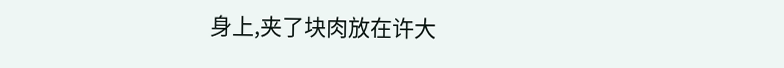身上,夹了块肉放在许大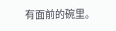有面前的碗里。